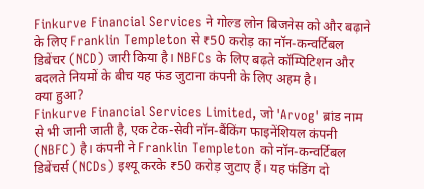Finkurve Financial Services ने गोल्ड लोन बिजनेस को और बढ़ाने के लिए Franklin Templeton से ₹50 करोड़ का नॉन-कन्वर्टिबल डिबेंचर (NCD) जारी किया है। NBFCs के लिए बढ़ते कॉम्पिटिशन और बदलते नियमों के बीच यह फंड जुटाना कंपनी के लिए अहम है।
क्या हुआ?
Finkurve Financial Services Limited, जो 'Arvog' ब्रांड नाम से भी जानी जाती है, एक टेक-सेवी नॉन-बैंकिंग फाइनेंशियल कंपनी (NBFC) है। कंपनी ने Franklin Templeton को नॉन-कन्वर्टिबल डिबेंचर्स (NCDs) इश्यू करके ₹50 करोड़ जुटाए हैं। यह फंडिंग दो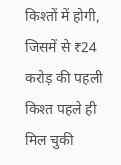किश्तों में होगी, जिसमें से ₹24 करोड़ की पहली किश्त पहले ही मिल चुकी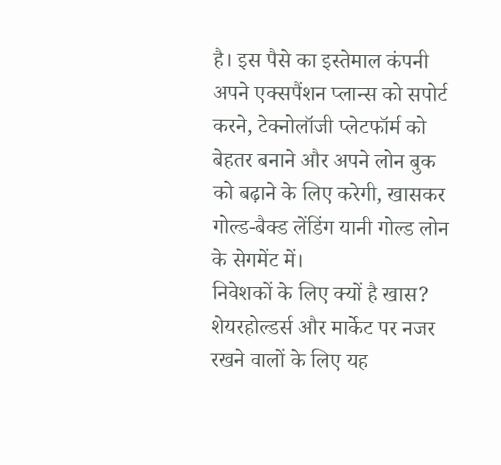है। इस पैसे का इस्तेमाल कंपनी अपने एक्सपैंशन प्लान्स को सपोर्ट करने, टेक्नोलॉजी प्लेटफॉर्म को बेहतर बनाने और अपने लोन बुक को बढ़ाने के लिए करेगी, खासकर गोल्ड-बैक्ड लेंडिंग यानी गोल्ड लोन के सेगमेंट में।
निवेशकों के लिए क्यों है खास?
शेयरहोल्डर्स और मार्केट पर नजर रखने वालों के लिए यह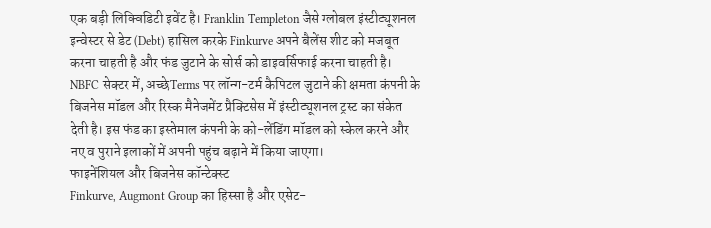एक बड़ी लिक्विडिटी इवेंट है। Franklin Templeton जैसे ग्लोबल इंस्टीट्यूशनल इन्वेस्टर से डेट (Debt) हासिल करके Finkurve अपने बैलेंस शीट को मजबूत करना चाहती है और फंड जुटाने के सोर्स को डाइवर्सिफाई करना चाहती है। NBFC सेक्टर में, अच्छेTerms पर लॉन्ग-टर्म कैपिटल जुटाने की क्षमता कंपनी के बिजनेस मॉडल और रिस्क मैनेजमेंट प्रैक्टिसेस में इंस्टीट्यूशनल ट्रस्ट का संकेत देती है। इस फंड का इस्तेमाल कंपनी के को-लेंडिंग मॉडल को स्केल करने और नए व पुराने इलाकों में अपनी पहुंच बढ़ाने में किया जाएगा।
फाइनेंशियल और बिजनेस कॉन्टेक्स्ट
Finkurve, Augmont Group का हिस्सा है और एसेट-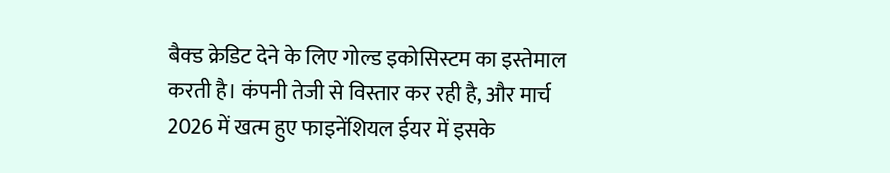बैक्ड क्रेडिट देने के लिए गोल्ड इकोसिस्टम का इस्तेमाल करती है। कंपनी तेजी से विस्तार कर रही है, और मार्च 2026 में खत्म हुए फाइनेंशियल ईयर में इसके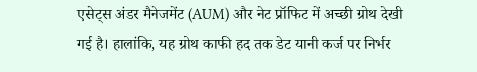एसेट्स अंडर मैनेजमेंट (AUM) और नेट प्रॉफिट में अच्छी ग्रोथ देखी गई है। हालांकि, यह ग्रोथ काफी हद तक डेट यानी कर्ज पर निर्भर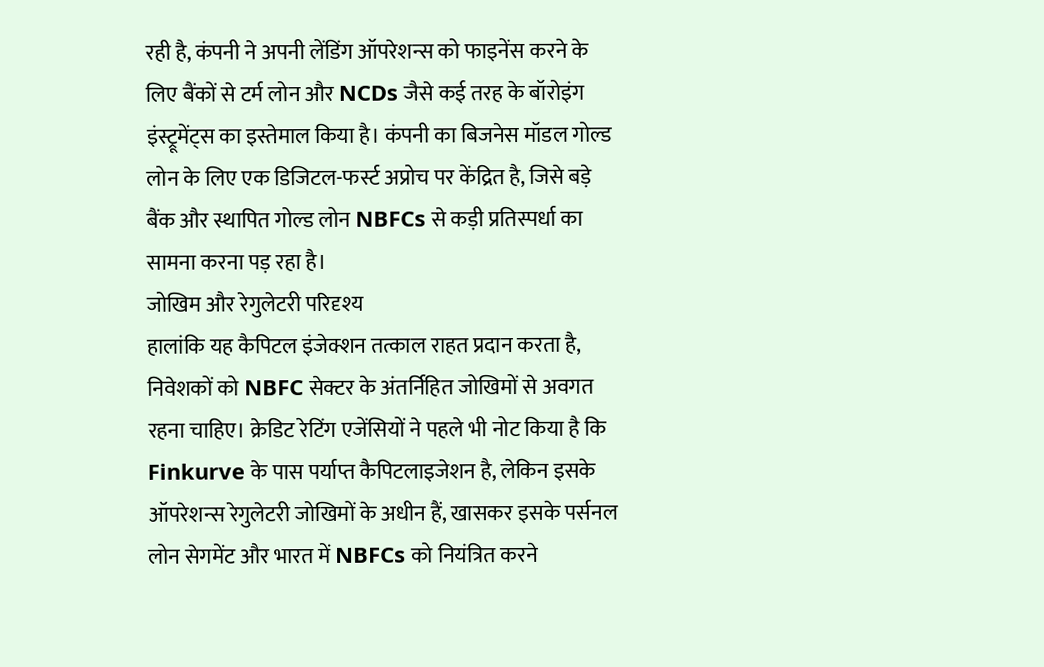रही है, कंपनी ने अपनी लेंडिंग ऑपरेशन्स को फाइनेंस करने के लिए बैंकों से टर्म लोन और NCDs जैसे कई तरह के बॉरोइंग इंस्ट्रूमेंट्स का इस्तेमाल किया है। कंपनी का बिजनेस मॉडल गोल्ड लोन के लिए एक डिजिटल-फर्स्ट अप्रोच पर केंद्रित है, जिसे बड़े बैंक और स्थापित गोल्ड लोन NBFCs से कड़ी प्रतिस्पर्धा का सामना करना पड़ रहा है।
जोखिम और रेगुलेटरी परिदृश्य
हालांकि यह कैपिटल इंजेक्शन तत्काल राहत प्रदान करता है, निवेशकों को NBFC सेक्टर के अंतर्निहित जोखिमों से अवगत रहना चाहिए। क्रेडिट रेटिंग एजेंसियों ने पहले भी नोट किया है कि Finkurve के पास पर्याप्त कैपिटलाइजेशन है, लेकिन इसके ऑपरेशन्स रेगुलेटरी जोखिमों के अधीन हैं, खासकर इसके पर्सनल लोन सेगमेंट और भारत में NBFCs को नियंत्रित करने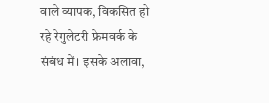वाले व्यापक, विकसित हो रहे रेगुलेटरी फ्रेमवर्क के संबंध में। इसके अलावा,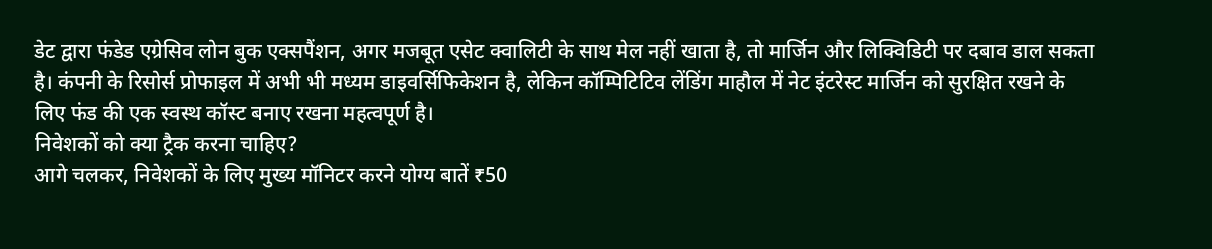डेट द्वारा फंडेड एग्रेसिव लोन बुक एक्सपैंशन, अगर मजबूत एसेट क्वालिटी के साथ मेल नहीं खाता है, तो मार्जिन और लिक्विडिटी पर दबाव डाल सकता है। कंपनी के रिसोर्स प्रोफाइल में अभी भी मध्यम डाइवर्सिफिकेशन है, लेकिन कॉम्पिटिटिव लेंडिंग माहौल में नेट इंटरेस्ट मार्जिन को सुरक्षित रखने के लिए फंड की एक स्वस्थ कॉस्ट बनाए रखना महत्वपूर्ण है।
निवेशकों को क्या ट्रैक करना चाहिए?
आगे चलकर, निवेशकों के लिए मुख्य मॉनिटर करने योग्य बातें ₹50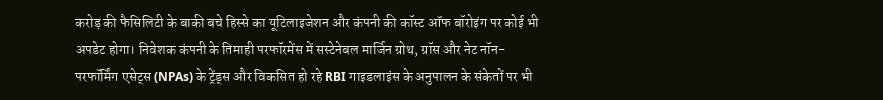करोड़ की फैसिलिटी के बाकी बचे हिस्से का यूटिलाइजेशन और कंपनी की कॉस्ट ऑफ बॉरोइंग पर कोई भी अपडेट होगा। निवेशक कंपनी के तिमाही परफॉरमेंस में सस्टेनेबल मार्जिन ग्रोथ, ग्रॉस और नेट नॉन-परफॉर्मिंग एसेट्स (NPAs) के ट्रेंड्स और विकसित हो रहे RBI गाइडलाइंस के अनुपालन के संकेतों पर भी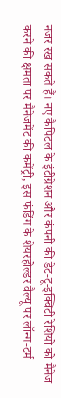नजर रख सकते हैं। नए कैपिटल के इंटीग्रेशन और कंपनी की डेट-टू-इक्विटी रेशियो को मैनेज करने की क्षमता पर मैनेजमेंट की कमेंट्री, इस फंडिंग के शेयरहोल्डर वैल्यू पर लॉन्ग-टर्म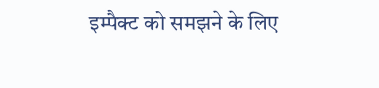इम्पैक्ट को समझने के लिए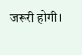जरूरी होगी।